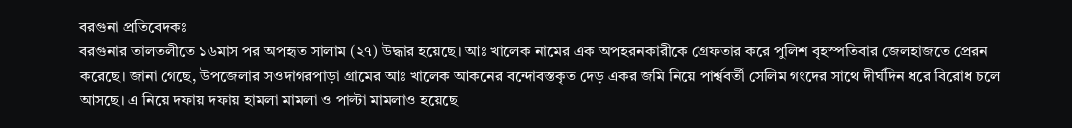বরগুনা প্রতিবেদকঃ
বরগুনার তালতলীতে ১৬মাস পর অপহৃত সালাম (২৭) উদ্ধার হয়েছে। আঃ খালেক নামের এক অপহরনকারীকে গ্রেফতার করে পুলিশ বৃহস্পতিবার জেলহাজতে প্রেরন করেছে। জানা গেছে, উপজেলার সওদাগরপাড়া গ্রামের আঃ খালেক আকনের বন্দোবস্তকৃত দেড় একর জমি নিয়ে পার্শ্ববর্তী সেলিম গংদের সাথে দীর্ঘদিন ধরে বিরোধ চলে আসছে। এ নিয়ে দফায় দফায় হামলা মামলা ও পাল্টা মামলাও হয়েছে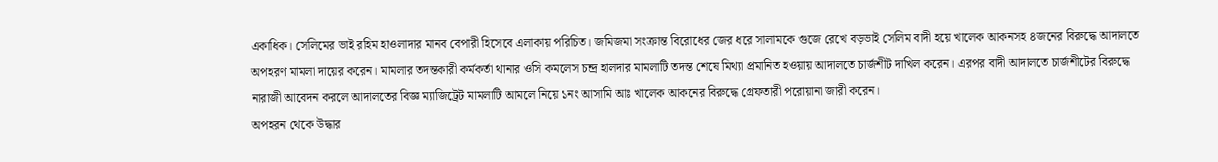একাধিক। সেলিমের ভাই রহিম হাওলাদার মানব বেপারী হিসেবে এলাকায় পরিচিত। জমিজমা সংক্রান্ত বিরোধের জের ধরে সালামকে গুজে রেখে বড়ভাই সেলিম বাদী হয়ে খালেক আকনসহ ৪জনের বিরুদ্ধে আদালতে অপহরণ মামলা দায়ের করেন। মামলার তদন্তকারী কর্মকর্তা থানার ওসি কমলেস চন্দ্র হালদার মামলাটি তদন্ত শেষে মিথ্যা প্রমানিত হওয়ায় আদালতে চার্জশীট দাখিল করেন। এরপর বাদী আদালতে চার্জশীটের বিরুদ্ধে নারাজী আবেদন করলে আদালতের বিজ্ঞ ম্যাজিট্রেট মামলাটি আমলে নিয়ে ১নং আসামি আঃ খালেক আকনের বিরুদ্ধে গ্রেফতারী পরোয়ানা জারী করেন।
অপহরন থেকে উদ্ধার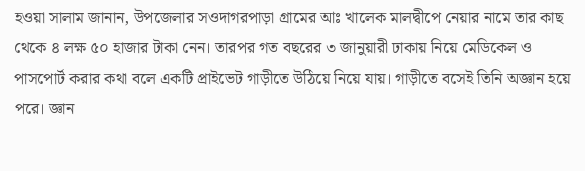হওয়া সালাম জানান, উপজেলার সওদাগরপাড়া গ্রামের আঃ খালেক মালদ্বীপে নেয়ার নামে তার কাছ থেকে ৪ লক্ষ ৫০ হাজার টাকা নেন। তারপর গত বছরের ৩ জানুয়ারী ঢাকায় নিয়ে মেডিকেল ও পাসপোর্ট করার কথা বলে একটি প্রাইভেট গাড়ীতে উঠিয়ে নিয়ে যায়। গাড়ীতে বসেই তিনি অজ্ঞান হয়ে পরে। জ্ঞান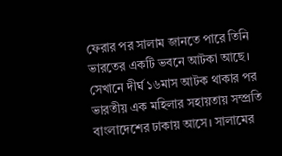ফেরার পর সালাম জানতে পারে তিনি ভারতের একটি ভবনে আটকা আছে। সেখানে দীর্ঘ ১৬মাস আটক থাকার পর ভারতীয় এক মহিলার সহায়তায় সম্প্রতি বাংলাদেশের ঢাকায় আসে। সালামের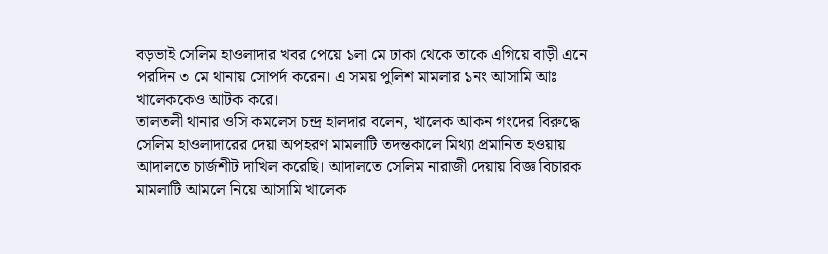বড়ভাই সেলিম হাওলাদার খবর পেয়ে ১লা মে ঢাকা থেকে তাকে এগিয়ে বাড়ী এনে পরদিন ৩ মে থানায় সোপর্দ করেন। এ সময় পুলিশ মামলার ১নং আসামি আঃ খালেককেও আটক করে।
তালতলী থানার ওসি কমলেস চন্দ্র হালদার বলেন, খালেক আকন গংদের বিরুদ্ধে সেলিম হাওলাদারের দেয়া অপহরণ মামলাটি তদন্তকালে মিথ্যা প্রমানিত হওয়ায় আদালতে চার্জশীট দাখিল করেছি। আদালতে সেলিম নারাজী দেয়ায় বিজ্ঞ বিচারক মামলাটি আমলে নিয়ে আসামি খালেক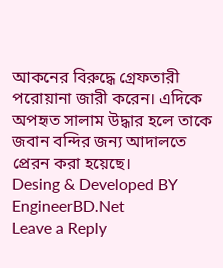আকনের বিরুদ্ধে গ্রেফতারী পরোয়ানা জারী করেন। এদিকে অপহৃত সালাম উদ্ধার হলে তাকে জবান বন্দির জন্য আদালতে প্রেরন করা হয়েছে।
Desing & Developed BY EngineerBD.Net
Leave a Reply